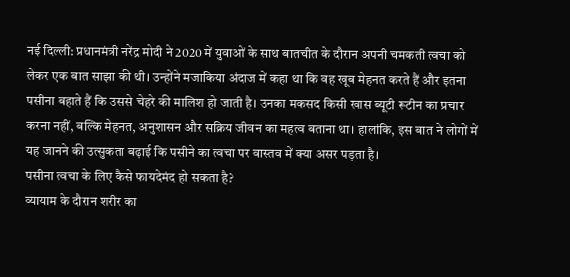नई दिल्ली: प्रधानमंत्री नरेंद्र मोदी ने 2020 में युवाओं के साथ बातचीत के दौरान अपनी चमकती त्वचा को लेकर एक बात साझा की थी। उन्होंने मजाकिया अंदाज में कहा था कि वह खूब मेहनत करते हैं और इतना पसीना बहाते हैं कि उससे चेहरे की मालिश हो जाती है। उनका मकसद किसी खास ब्यूटी रूटीन का प्रचार करना नहीं, बल्कि मेहनत, अनुशासन और सक्रिय जीवन का महत्व बताना था। हालांकि, इस बात ने लोगों में यह जानने की उत्सुकता बढ़ाई कि पसीने का त्वचा पर वास्तव में क्या असर पड़ता है।
पसीना त्वचा के लिए कैसे फायदेमंद हो सकता है?
व्यायाम के दौरान शरीर का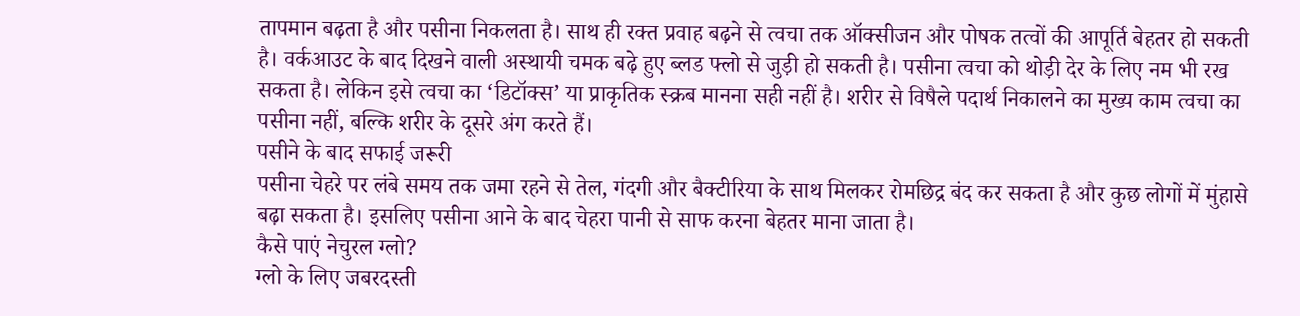तापमान बढ़ता है और पसीना निकलता है। साथ ही रक्त प्रवाह बढ़ने से त्वचा तक ऑक्सीजन और पोषक तत्वों की आपूर्ति बेहतर हो सकती है। वर्कआउट के बाद दिखने वाली अस्थायी चमक बढ़े हुए ब्लड फ्लो से जुड़ी हो सकती है। पसीना त्वचा को थोड़ी देर के लिए नम भी रख सकता है। लेकिन इसे त्वचा का ‘डिटॉक्स’ या प्राकृतिक स्क्रब मानना सही नहीं है। शरीर से विषैले पदार्थ निकालने का मुख्य काम त्वचा का पसीना नहीं, बल्कि शरीर के दूसरे अंग करते हैं।
पसीने के बाद सफाई जरूरी
पसीना चेहरे पर लंबे समय तक जमा रहने से तेल, गंदगी और बैक्टीरिया के साथ मिलकर रोमछिद्र बंद कर सकता है और कुछ लोगों में मुंहासे बढ़ा सकता है। इसलिए पसीना आने के बाद चेहरा पानी से साफ करना बेहतर माना जाता है।
कैसे पाएं नेचुरल ग्लो?
ग्लो के लिए जबरदस्ती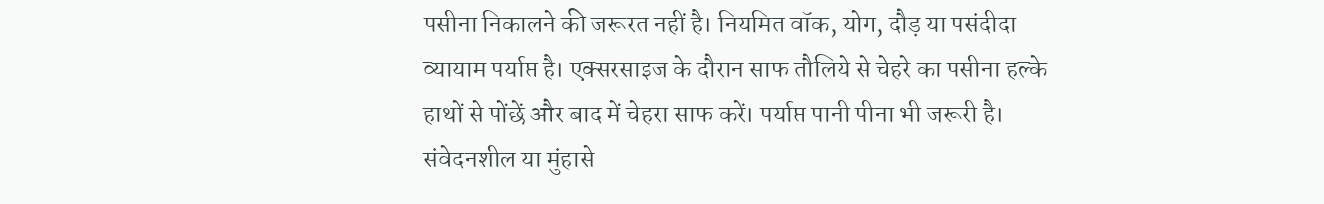पसीना निकालने की जरूरत नहीं है। नियमित वॉक, योग, दौड़ या पसंदीदा व्यायाम पर्याप्त है। एक्सरसाइज के दौरान साफ तौलिये से चेहरे का पसीना हल्के हाथों से पोंछें और बाद में चेहरा साफ करें। पर्याप्त पानी पीना भी जरूरी है। संवेदनशील या मुंहासे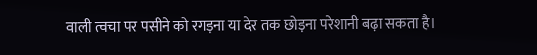वाली त्वचा पर पसीने को रगड़ना या देर तक छोड़ना परेशानी बढ़ा सकता है।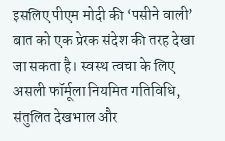इसलिए पीएम मोदी की ‘पसीने वाली’ बात को एक प्रेरक संदेश की तरह देखा जा सकता है। स्वस्थ त्वचा के लिए असली फॉर्मूला नियमित गतिविधि, संतुलित देखभाल और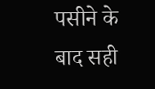पसीने के बाद सही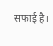सफाई है।